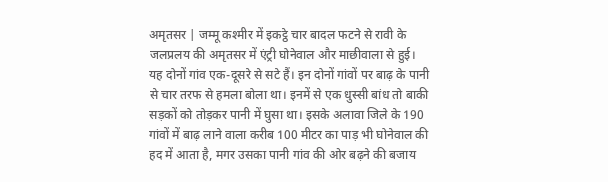अमृतसर | जम्मू कश्मीर में इकट्ठे चार बादल फटने से रावी के जलप्रलय की अमृतसर में एंट्री घोनेवाल और माछीवाला से हुई। यह दोनों गांव एक-दूसरे से सटे हैं। इन दोनों गांवों पर बाढ़ के पानी से चार तरफ से हमला बोला था। इनमें से एक धुस्सी बांध तो बाकी सड़कों को तोड़कर पानी में घुसा था। इसके अलावा जिले के 190 गांवों में बाढ़ लाने वाला करीब 100 मीटर का पाड़ भी घोनेवाल की हद में आता है, मगर उसका पानी गांव की ओर बढ़ने की बजाय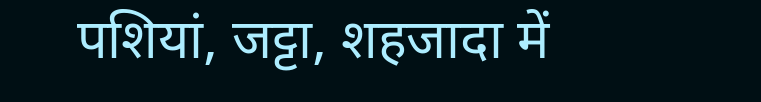पशियां, जट्टा, शहजादा में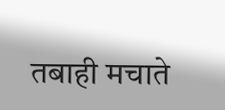तबाही मचाते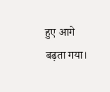हुए आगे बढ़ता गया।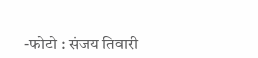-फोटो : संजय तिवारी